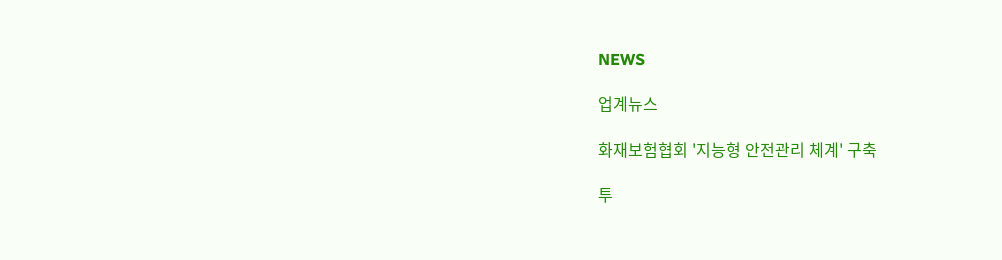NEWS

업계뉴스

화재보험협회 '지능형 안전관리 체계' 구축

투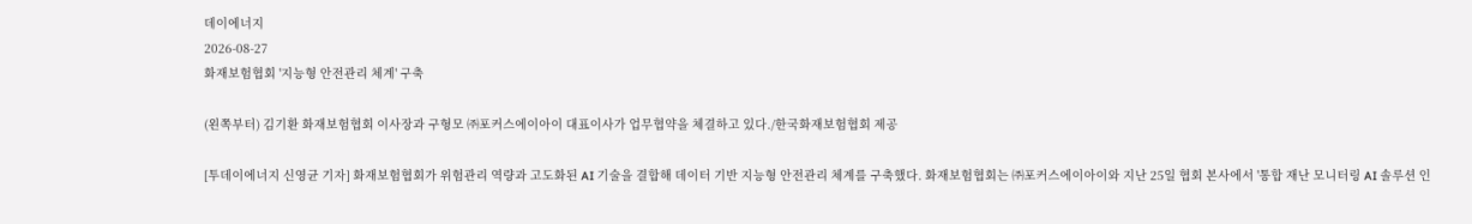데이에너지
2026-08-27
화재보험협회 '지능형 안전관리 체계' 구축

(왼쪽부터) 김기환 화재보험협회 이사장과 구형모 ㈜포커스에이아이 대표이사가 업무협약을 체결하고 있다./한국화재보험협회 제공

[투데이에너지 신영균 기자] 화재보험협회가 위험관리 역량과 고도화된 AI 기술을 결합해 데이터 기반 지능형 안전관리 체계를 구축했다. 화재보험협회는 ㈜포커스에이아이와 지난 25일 협회 본사에서 '통합 재난 모니터링 AI 솔루션 인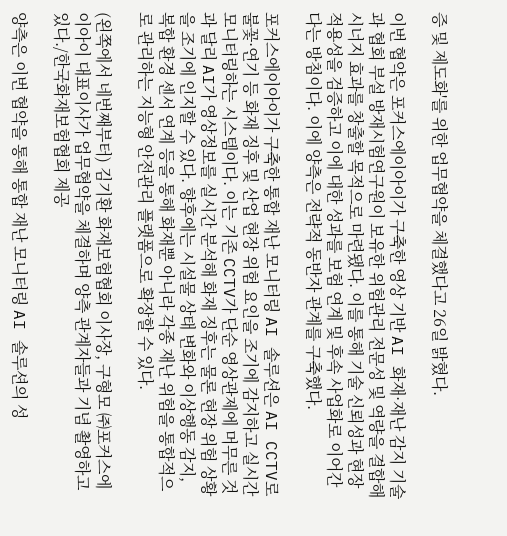증 및 제도화'를 위한 업무협약을 체결했다고 26일 밝혔다.

이번 협약은 포커스에이아이가 구축한 영상 기반 AI 화재·재난 감지 기술과 협회 부설 방재시험연구원이 보유한 위험관리 전문성 및 역량을 결합해 시너지 효과를 창출할 목적으로 마련됐다. 이를 통해 기술 신뢰성과 현장 적용성을 검증하고 이에 대한 성과를 보험 연계 및 후속 사업화로 이어간다는 방침이다. 이에 양측은 전략적 동반자 관계를 구축했다.

포커스에이아이가 구축한 통합 재난 모니터링 AI 솔루션은 AI CCTV로 불꽃·연기 등 화재 징후 및 산업 현장 위험 요인을 조기에 감지하고 실시간 모니터링하는 시스템이다. 이는 기존 CCTV가 단순 영상관제에 머무른 것과 달리 AI가 영상정보를 실시간 분석해 화재 징후는 물론 현장 위험 상황을 조기에 인지할 수 있다. 향후에는 시설물 상태 변화와 이상행동 감지, 복합 환경 센서 연계 등을 통해 화재뿐 아니라 각종 재난 위험을 통합적으로 관리하는 지능형 안전관리 플랫폼으로 확장할 수 있다.

(왼쪽에서 네번째부터) 김기환 화재보험협회 이사장, 구형모 ㈜포커스에이아이 대표이사가 업무협약을 체결하며 양측 관계자들과 기념 촬영하고 있다./한국화재보험협회 제공

양측은 이번 협약을 통해 통합 재난 모니터링 AI 솔루션의 성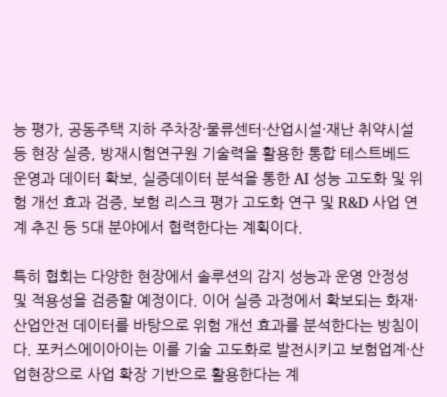능 평가, 공동주택 지하 주차장·물류센터·산업시설·재난 취약시설 등 현장 실증, 방재시험연구원 기술력을 활용한 통합 테스트베드 운영과 데이터 확보, 실증데이터 분석을 통한 AI 성능 고도화 및 위험 개선 효과 검증, 보험 리스크 평가 고도화 연구 및 R&D 사업 연계 추진 등 5대 분야에서 협력한다는 계획이다.

특히 협회는 다양한 현장에서 솔루션의 감지 성능과 운영 안정성 및 적용성을 검증할 예정이다. 이어 실증 과정에서 확보되는 화재·산업안전 데이터를 바탕으로 위험 개선 효과를 분석한다는 방침이다. 포커스에이아이는 이를 기술 고도화로 발전시키고 보험업계·산업현장으로 사업 확장 기반으로 활용한다는 계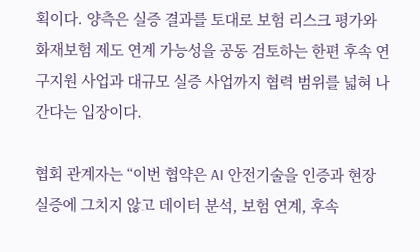획이다. 양측은 실증 결과를 토대로 보험 리스크 평가와 화재보험 제도 연계 가능성을 공동 검토하는 한편 후속 연구지원 사업과 대규모 실증 사업까지 협력 범위를 넓혀 나간다는 입장이다.

협회 관계자는 “이번 협약은 AI 안전기술을 인증과 현장 실증에 그치지 않고 데이터 분석, 보험 연계, 후속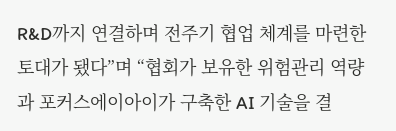R&D까지 연결하며 전주기 협업 체계를 마련한 토대가 됐다”며 “협회가 보유한 위험관리 역량과 포커스에이아이가 구축한 AI 기술을 결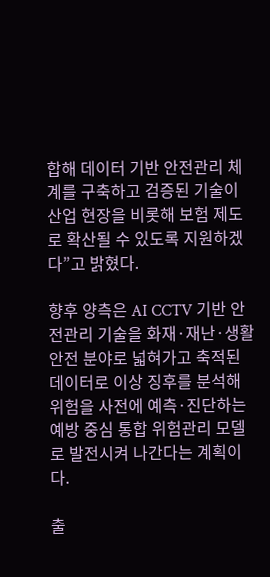합해 데이터 기반 안전관리 체계를 구축하고 검증된 기술이 산업 현장을 비롯해 보험 제도로 확산될 수 있도록 지원하겠다”고 밝혔다.

향후 양측은 AI CCTV 기반 안전관리 기술을 화재·재난·생활안전 분야로 넓혀가고 축적된 데이터로 이상 징후를 분석해 위험을 사전에 예측·진단하는 예방 중심 통합 위험관리 모델로 발전시켜 나간다는 계획이다.

출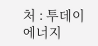처 : 투데이에너지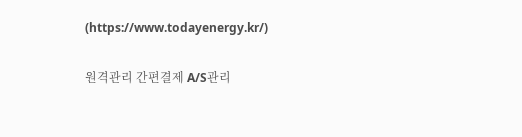(https://www.todayenergy.kr/)

원격관리 간편결제 A/S관리